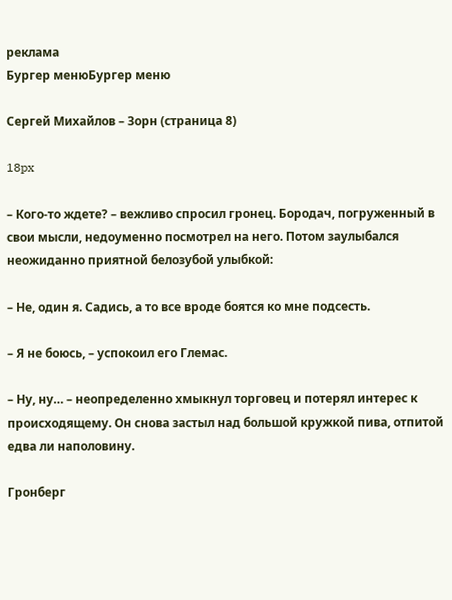реклама
Бургер менюБургер меню

Сергей Михайлов – Зорн (страница 8)

18px

– Кого-то ждете? – вежливо спросил гронец. Бородач, погруженный в свои мысли, недоуменно посмотрел на него. Потом заулыбался неожиданно приятной белозубой улыбкой:

– Не, один я. Садись, а то все вроде боятся ко мне подсесть.

– Я не боюсь, – успокоил его Глемас.

– Ну, ну… – неопределенно хмыкнул торговец и потерял интерес к происходящему. Он снова застыл над большой кружкой пива, отпитой едва ли наполовину.

Гронберг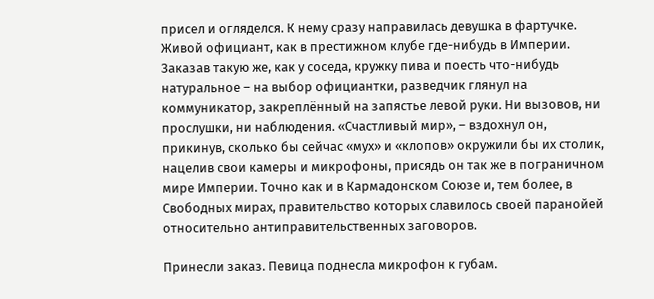присел и огляделся. К нему сразу направилась девушка в фартучке. Живой официант, как в престижном клубе где-нибудь в Империи. Заказав такую же, как у соседа, кружку пива и поесть что-нибудь натуральное – на выбор официантки, разведчик глянул на коммуникатор, закреплённый на запястье левой руки. Ни вызовов, ни прослушки, ни наблюдения. «Счастливый мир», – вздохнул он, прикинув, сколько бы сейчас «мух» и «клопов» окружили бы их столик, нацелив свои камеры и микрофоны, присядь он так же в пограничном мире Империи. Точно как и в Кармадонском Союзе и, тем более, в Свободных мирах, правительство которых славилось своей паранойей относительно антиправительственных заговоров.

Принесли заказ. Певица поднесла микрофон к губам.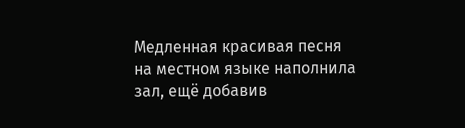Медленная красивая песня на местном языке наполнила зал, ещё добавив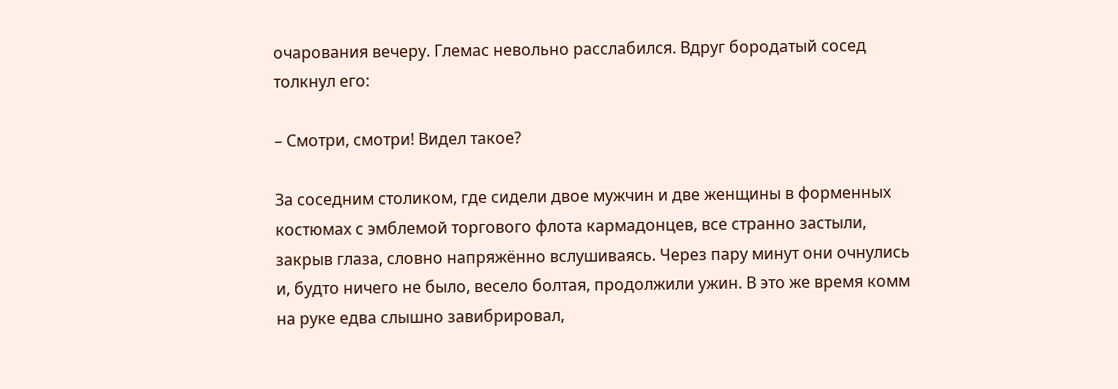очарования вечеру. Глемас невольно расслабился. Вдруг бородатый сосед толкнул его:

– Смотри, смотри! Видел такое?

За соседним столиком, где сидели двое мужчин и две женщины в форменных костюмах с эмблемой торгового флота кармадонцев, все странно застыли, закрыв глаза, словно напряжённо вслушиваясь. Через пару минут они очнулись и, будто ничего не было, весело болтая, продолжили ужин. В это же время комм на руке едва слышно завибрировал,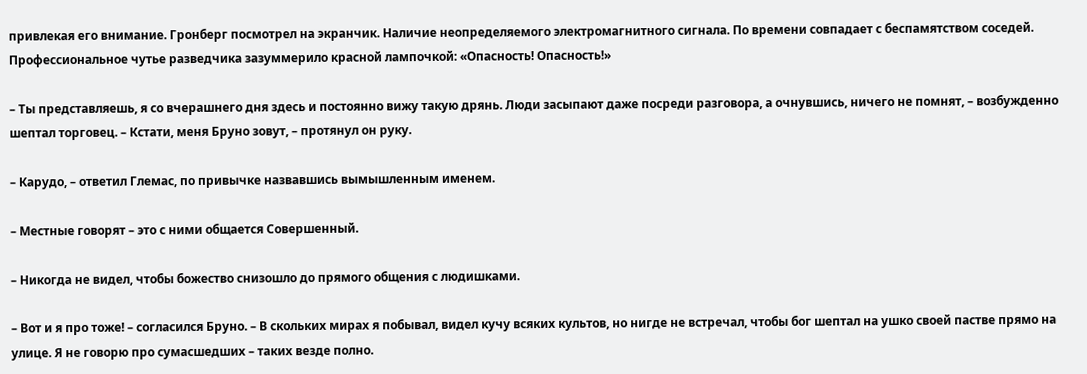привлекая его внимание. Гронберг посмотрел на экранчик. Наличие неопределяемого электромагнитного сигнала. По времени совпадает с беспамятством соседей. Профессиональное чутье разведчика зазуммерило красной лампочкой: «Опасность! Опасность!»

– Ты представляешь, я со вчерашнего дня здесь и постоянно вижу такую дрянь. Люди засыпают даже посреди разговора, а очнувшись, ничего не помнят, – возбужденно шептал торговец. – Кстати, меня Бруно зовут, – протянул он руку.

– Карудо, – ответил Глемас, по привычке назвавшись вымышленным именем.

– Местные говорят – это с ними общается Совершенный.

– Никогда не видел, чтобы божество снизошло до прямого общения с людишками.

– Вот и я про тоже! – согласился Бруно. – В скольких мирах я побывал, видел кучу всяких культов, но нигде не встречал, чтобы бог шептал на ушко своей пастве прямо на улице. Я не говорю про сумасшедших – таких везде полно.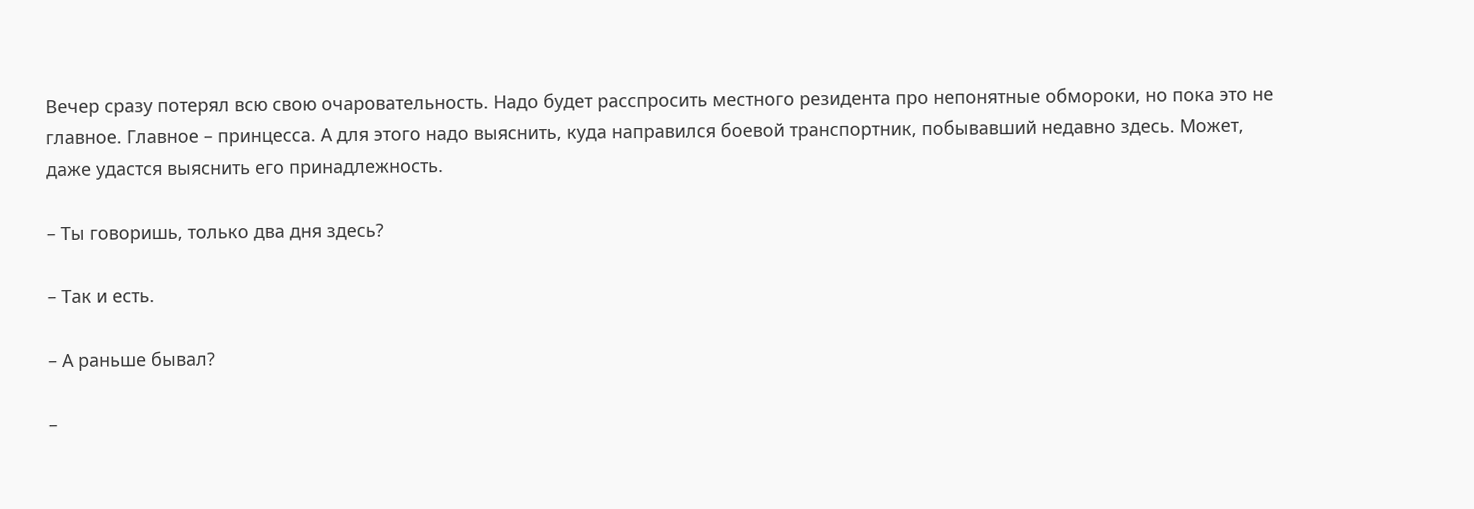Вечер сразу потерял всю свою очаровательность. Надо будет расспросить местного резидента про непонятные обмороки, но пока это не главное. Главное – принцесса. А для этого надо выяснить, куда направился боевой транспортник, побывавший недавно здесь. Может, даже удастся выяснить его принадлежность.

– Ты говоришь, только два дня здесь?

– Так и есть.

– А раньше бывал?

–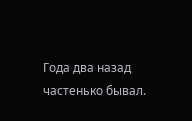Года два назад частенько бывал.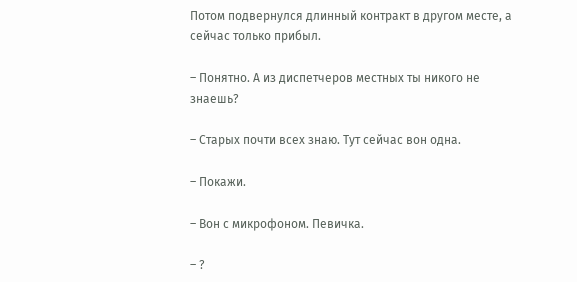Потом подвернулся длинный контракт в другом месте, а сейчас только прибыл.

– Понятно. А из диспетчеров местных ты никого не знаешь?

– Старых почти всех знаю. Тут сейчас вон одна.

– Покажи.

– Вон с микрофоном. Певичка.

– ?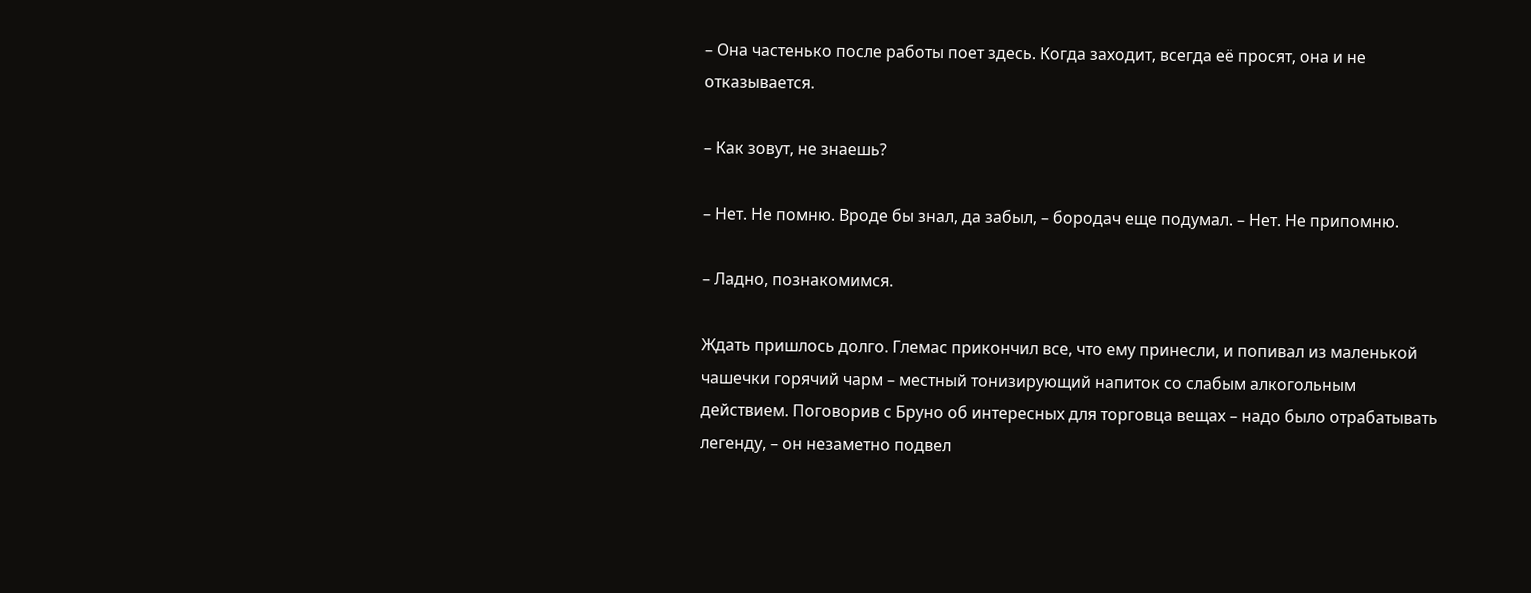– Она частенько после работы поет здесь. Когда заходит, всегда её просят, она и не отказывается.

– Как зовут, не знаешь?

– Нет. Не помню. Вроде бы знал, да забыл, – бородач еще подумал. – Нет. Не припомню.

– Ладно, познакомимся.

Ждать пришлось долго. Глемас прикончил все, что ему принесли, и попивал из маленькой чашечки горячий чарм – местный тонизирующий напиток со слабым алкогольным действием. Поговорив с Бруно об интересных для торговца вещах – надо было отрабатывать легенду, – он незаметно подвел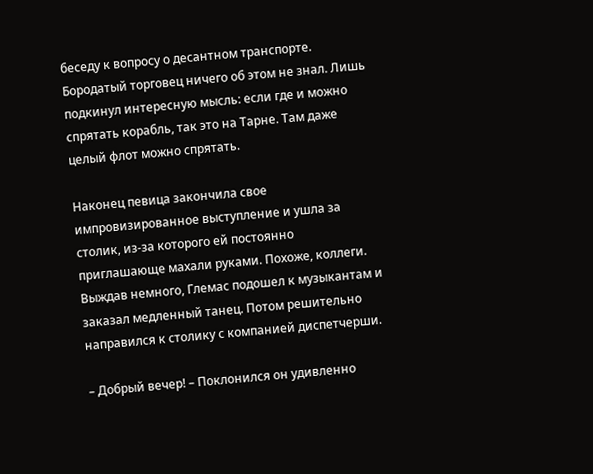беседу к вопросу о десантном транспорте. Бородатый торговец ничего об этом не знал. Лишь подкинул интересную мысль: если где и можно спрятать корабль, так это на Тарне. Там даже целый флот можно спрятать.

Наконец певица закончила свое импровизированное выступление и ушла за столик, из-за которого ей постоянно приглашающе махали руками. Похоже, коллеги. Выждав немного, Глемас подошел к музыкантам и заказал медленный танец. Потом решительно направился к столику с компанией диспетчерши.

– Добрый вечер! – Поклонился он удивленно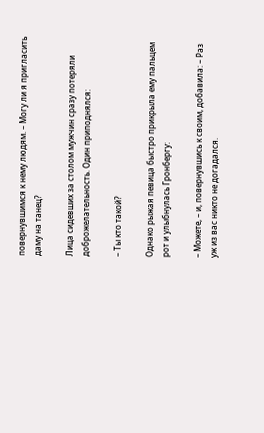повернувшимся к нему людям. – Могу ли я пригласить даму на танец?

Лица сидевших за столом мужчин сразу потеряли доброжелательность. Один приподнялся:

– Ты кто такой?

Однако рыжая певица быстро прикрыла ему пальцем рот и улыбнулась Гронбергу:

– Можете, – и, повернувшись к своим, добавила: – Раз уж из вас никто не догадался.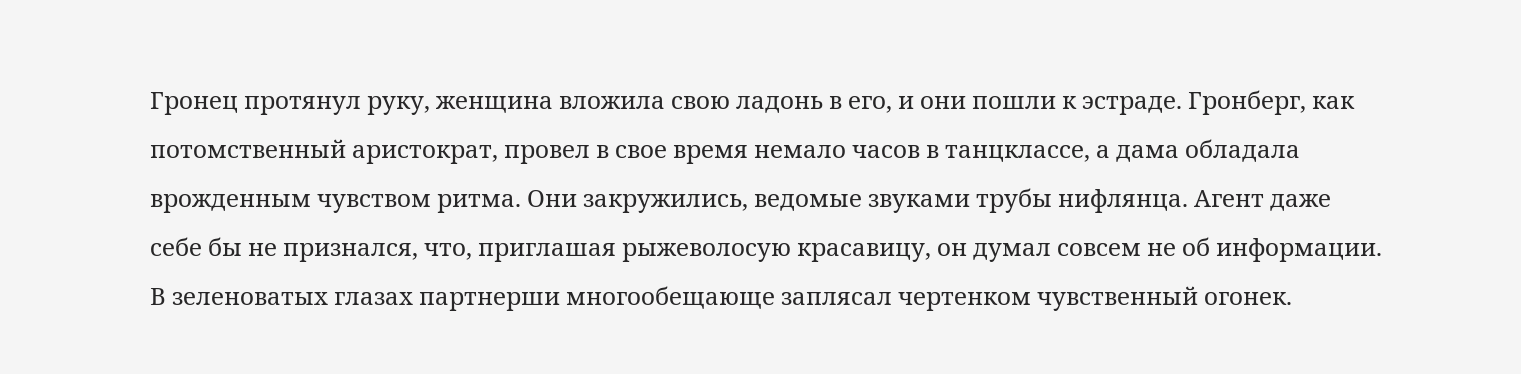Гронец протянул руку, женщина вложила свою ладонь в его, и они пошли к эстраде. Гронберг, как потомственный аристократ, провел в свое время немало часов в танцклассе, а дама обладала врожденным чувством ритма. Они закружились, ведомые звуками трубы нифлянца. Агент даже себе бы не признался, что, приглашая рыжеволосую красавицу, он думал совсем не об информации. В зеленоватых глазах партнерши многообещающе заплясал чертенком чувственный огонек.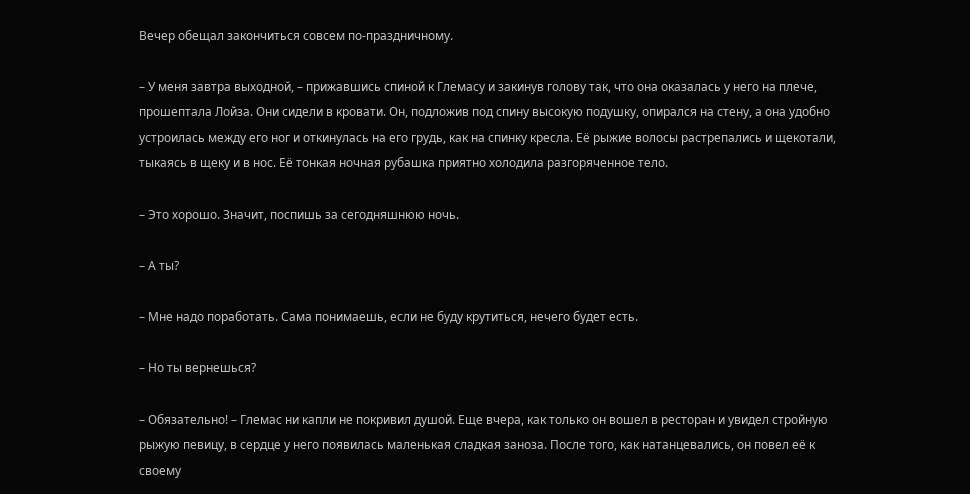Вечер обещал закончиться совсем по-праздничному.

– У меня завтра выходной, – прижавшись спиной к Глемасу и закинув голову так, что она оказалась у него на плече, прошептала Лойза. Они сидели в кровати. Он, подложив под спину высокую подушку, опирался на стену, а она удобно устроилась между его ног и откинулась на его грудь, как на спинку кресла. Её рыжие волосы растрепались и щекотали, тыкаясь в щеку и в нос. Её тонкая ночная рубашка приятно холодила разгоряченное тело.

– Это хорошо. Значит, поспишь за сегодняшнюю ночь.

– А ты?

– Мне надо поработать. Сама понимаешь, если не буду крутиться, нечего будет есть.

– Но ты вернешься?

– Обязательно! – Глемас ни капли не покривил душой. Еще вчера, как только он вошел в ресторан и увидел стройную рыжую певицу, в сердце у него появилась маленькая сладкая заноза. После того, как натанцевались, он повел её к своему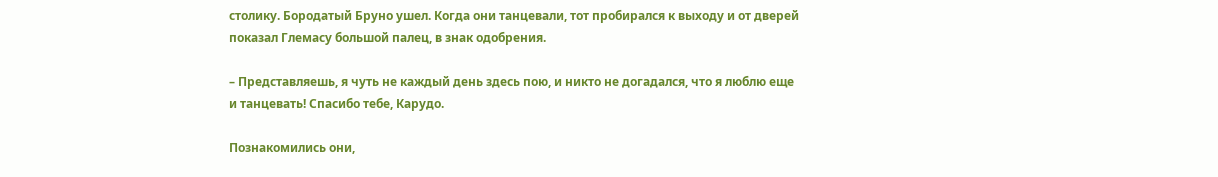столику. Бородатый Бруно ушел. Когда они танцевали, тот пробирался к выходу и от дверей показал Глемасу большой палец, в знак одобрения.

– Представляешь, я чуть не каждый день здесь пою, и никто не догадался, что я люблю еще и танцевать! Спасибо тебе, Карудо.

Познакомились они,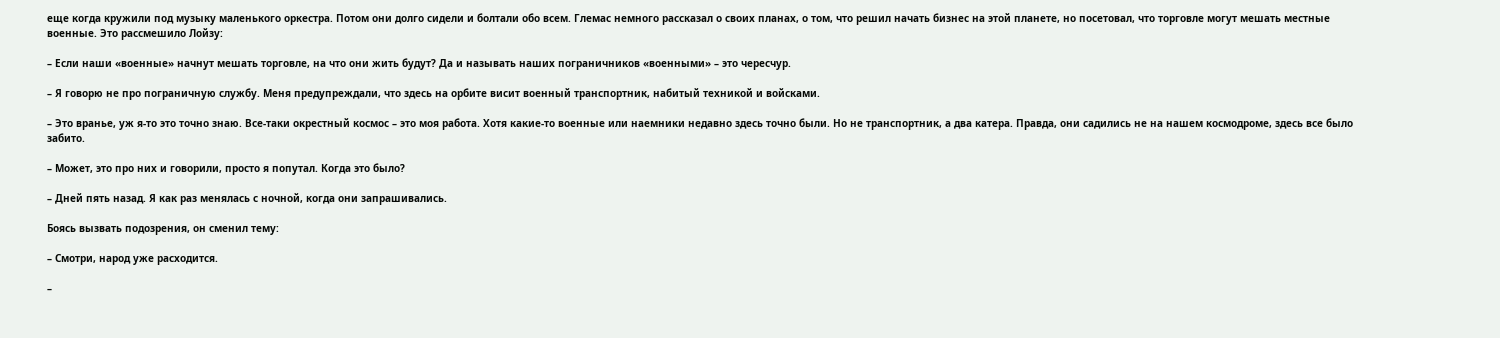еще когда кружили под музыку маленького оркестра. Потом они долго сидели и болтали обо всем. Глемас немного рассказал о своих планах, о том, что решил начать бизнес на этой планете, но посетовал, что торговле могут мешать местные военные. Это рассмешило Лойзу:

– Если наши «военные» начнут мешать торговле, на что они жить будут? Да и называть наших пограничников «военными» – это чересчур.

– Я говорю не про пограничную службу. Меня предупреждали, что здесь на орбите висит военный транспортник, набитый техникой и войсками.

– Это вранье, уж я-то это точно знаю. Все-таки окрестный космос – это моя работа. Хотя какие-то военные или наемники недавно здесь точно были. Но не транспортник, а два катера. Правда, они садились не на нашем космодроме, здесь все было забито.

– Может, это про них и говорили, просто я попутал. Когда это было?

– Дней пять назад. Я как раз менялась с ночной, когда они запрашивались.

Боясь вызвать подозрения, он сменил тему:

– Смотри, народ уже расходится.

–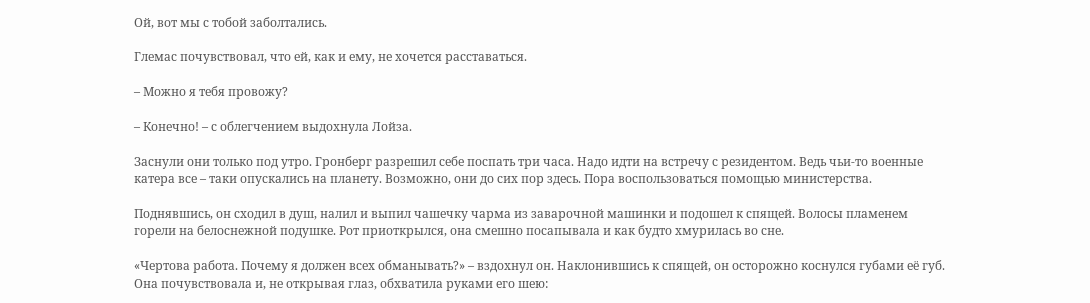Ой, вот мы с тобой заболтались.

Глемас почувствовал, что ей, как и ему, не хочется расставаться.

– Можно я тебя провожу?

– Конечно! – с облегчением выдохнула Лойза.

Заснули они только под утро. Гронберг разрешил себе поспать три часа. Надо идти на встречу с резидентом. Ведь чьи-то военные катера все – таки опускались на планету. Возможно, они до сих пор здесь. Пора воспользоваться помощью министерства.

Поднявшись, он сходил в душ, налил и выпил чашечку чарма из заварочной машинки и подошел к спящей. Волосы пламенем горели на белоснежной подушке. Рот приоткрылся, она смешно посапывала и как будто хмурилась во сне.

«Чертова работа. Почему я должен всех обманывать?» – вздохнул он. Наклонившись к спящей, он осторожно коснулся губами её губ. Она почувствовала и, не открывая глаз, обхватила руками его шею: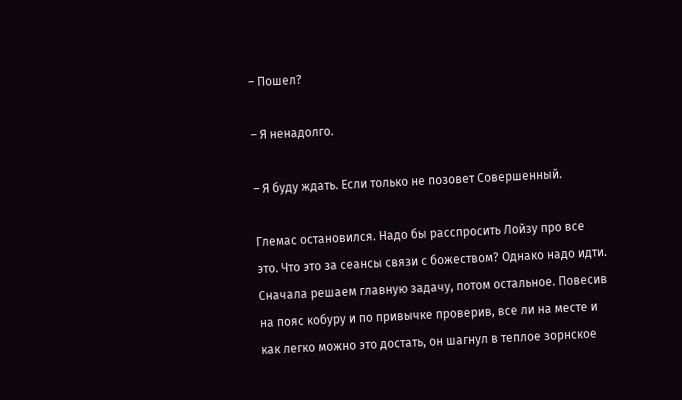– Пошел?

– Я ненадолго.

– Я буду ждать. Если только не позовет Совершенный.

Глемас остановился. Надо бы расспросить Лойзу про все это. Что это за сеансы связи с божеством? Однако надо идти. Сначала решаем главную задачу, потом остальное. Повесив на пояс кобуру и по привычке проверив, все ли на месте и как легко можно это достать, он шагнул в теплое зорнское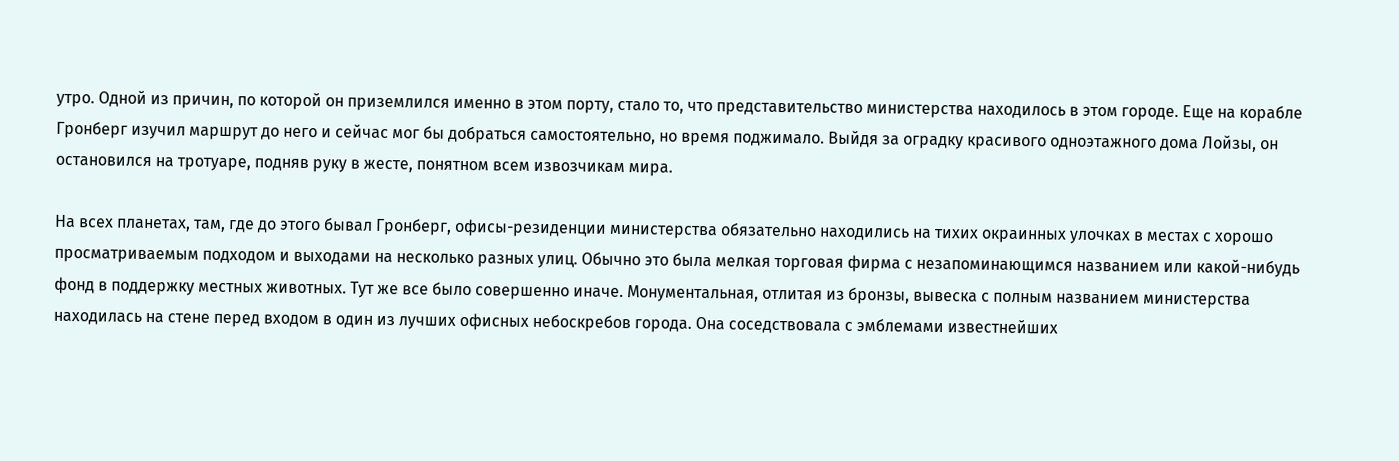утро. Одной из причин, по которой он приземлился именно в этом порту, стало то, что представительство министерства находилось в этом городе. Еще на корабле Гронберг изучил маршрут до него и сейчас мог бы добраться самостоятельно, но время поджимало. Выйдя за оградку красивого одноэтажного дома Лойзы, он остановился на тротуаре, подняв руку в жесте, понятном всем извозчикам мира.

На всех планетах, там, где до этого бывал Гронберг, офисы-резиденции министерства обязательно находились на тихих окраинных улочках в местах с хорошо просматриваемым подходом и выходами на несколько разных улиц. Обычно это была мелкая торговая фирма с незапоминающимся названием или какой-нибудь фонд в поддержку местных животных. Тут же все было совершенно иначе. Монументальная, отлитая из бронзы, вывеска с полным названием министерства находилась на стене перед входом в один из лучших офисных небоскребов города. Она соседствовала с эмблемами известнейших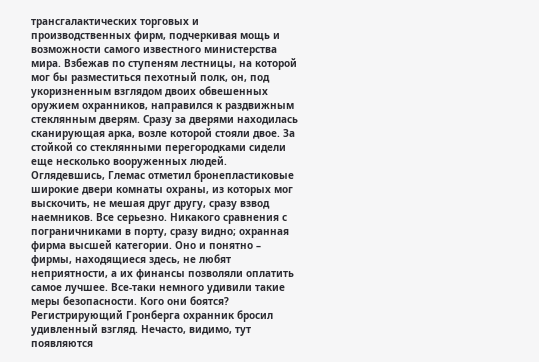трансгалактических торговых и производственных фирм, подчеркивая мощь и возможности самого известного министерства мира. Взбежав по ступеням лестницы, на которой мог бы разместиться пехотный полк, он, под укоризненным взглядом двоих обвешенных оружием охранников, направился к раздвижным стеклянным дверям. Сразу за дверями находилась сканирующая арка, возле которой стояли двое. За стойкой со стеклянными перегородками сидели еще несколько вооруженных людей. Оглядевшись, Глемас отметил бронепластиковые широкие двери комнаты охраны, из которых мог выскочить, не мешая друг другу, сразу взвод наемников. Все серьезно. Никакого сравнения с пограничниками в порту, сразу видно; охранная фирма высшей категории. Оно и понятно – фирмы, находящиеся здесь, не любят неприятности, а их финансы позволяли оплатить самое лучшее. Все-таки немного удивили такие меры безопасности. Кого они боятся? Регистрирующий Гронберга охранник бросил удивленный взгляд. Нечасто, видимо, тут появляются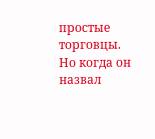простые торговцы. Но когда он назвал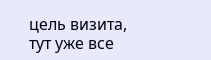цель визита, тут уже все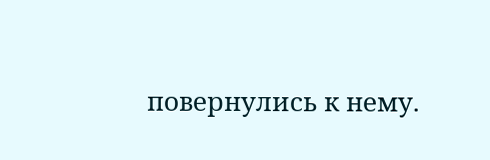повернулись к нему.